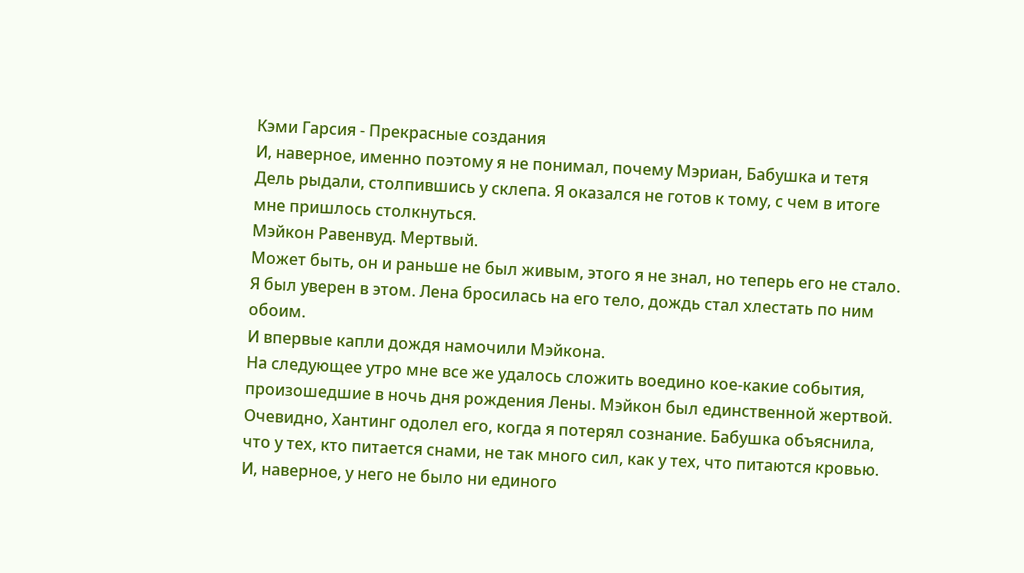Кэми Гарсия - Прекрасные создания
И, наверное, именно поэтому я не понимал, почему Мэриан, Бабушка и тетя Дель рыдали, столпившись у склепа. Я оказался не готов к тому, с чем в итоге мне пришлось столкнуться.
Мэйкон Равенвуд. Мертвый.
Может быть, он и раньше не был живым, этого я не знал, но теперь его не стало. Я был уверен в этом. Лена бросилась на его тело, дождь стал хлестать по ним обоим.
И впервые капли дождя намочили Мэйкона.
На следующее утро мне все же удалось сложить воедино кое-какие события, произошедшие в ночь дня рождения Лены. Мэйкон был единственной жертвой. Очевидно, Хантинг одолел его, когда я потерял сознание. Бабушка объяснила, что у тех, кто питается снами, не так много сил, как у тех, что питаются кровью. И, наверное, у него не было ни единого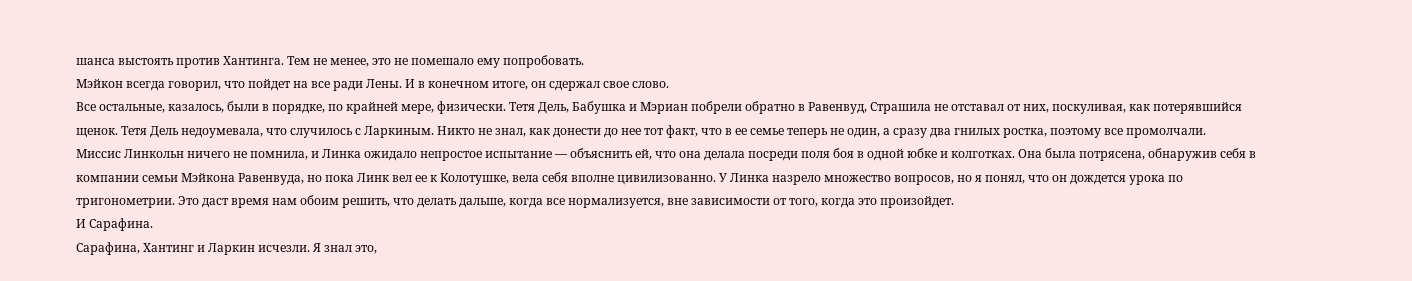шанса выстоять против Хантинга. Тем не менее, это не помешало ему попробовать.
Мэйкон всегда говорил, что пойдет на все ради Лены. И в конечном итоге, он сдержал свое слово.
Все остальные, казалось, были в порядке, по крайней мере, физически. Тетя Дель, Бабушка и Мэриан побрели обратно в Равенвуд, Страшила не отставал от них, поскуливая, как потерявшийся щенок. Тетя Дель недоумевала, что случилось с Ларкиным. Никто не знал, как донести до нее тот факт, что в ее семье теперь не один, а сразу два гнилых ростка, поэтому все промолчали.
Миссис Линкольн ничего не помнила, и Линка ожидало непростое испытание — объяснить ей, что она делала посреди поля боя в одной юбке и колготках. Она была потрясена, обнаружив себя в компании семьи Мэйкона Равенвуда, но пока Линк вел ее к Колотушке, вела себя вполне цивилизованно. У Линка назрело множество вопросов, но я понял, что он дождется урока по тригонометрии. Это даст время нам обоим решить, что делать дальше, когда все нормализуется, вне зависимости от того, когда это произойдет.
И Сарафина.
Сарафина, Хантинг и Ларкин исчезли. Я знал это,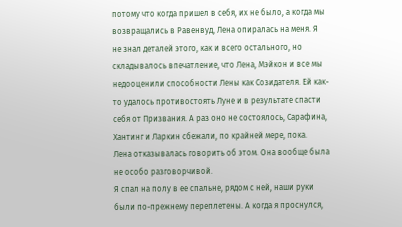потому что когда пришел в себя, их не было, а когда мы возвращались в Равенвуд, Лена опиралась на меня. Я не знал деталей этого, как и всего остального, но складывалось впечатление, что Лена, Мэйкон и все мы недооценили способности Лены как Созидателя. Ей как-то удалось противостоять Луне и в результате спасти себя от Призвания. А раз оно не состоялось, Сарафина, Хантинг и Ларкин сбежали, по крайней мере, пока.
Лена отказывалась говорить об этом. Она вообще была не особо разговорчивой.
Я спал на полу в ее спальне, рядом с ней, наши руки были по-прежнему переплетены. А когда я проснулся,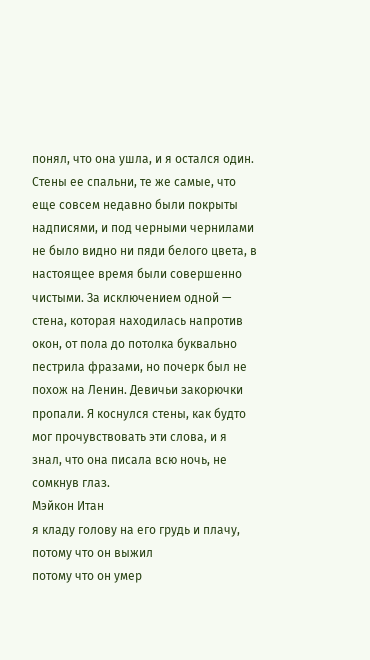понял, что она ушла, и я остался один. Стены ее спальни, те же самые, что еще совсем недавно были покрыты надписями, и под черными чернилами не было видно ни пяди белого цвета, в настоящее время были совершенно чистыми. За исключением одной — стена, которая находилась напротив окон, от пола до потолка буквально пестрила фразами, но почерк был не похож на Ленин. Девичьи закорючки пропали. Я коснулся стены, как будто мог прочувствовать эти слова, и я знал, что она писала всю ночь, не сомкнув глаз.
Мэйкон Итан
я кладу голову на его грудь и плачу, потому что он выжил
потому что он умер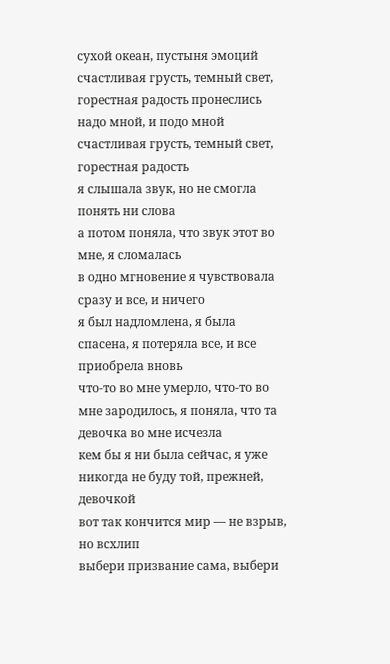сухой океан, пустыня эмоций
счастливая грусть, темный свет, горестная радость пронеслись надо мной, и подо мной счастливая грусть, темный свет, горестная радость
я слышала звук, но не смогла понять ни слова
а потом поняла, что звук этот во мне, я сломалась
в одно мгновение я чувствовала сразу и все, и ничего
я был надломлена, я была спасена, я потеряла все, и все приобрела вновь
что-то во мне умерло, что-то во мне зародилось, я поняла, что та девочка во мне исчезла
кем бы я ни была сейчас, я уже никогда не буду той, прежней, девочкой
вот так кончится мир — не взрыв, но всхлип
выбери призвание сама, выбери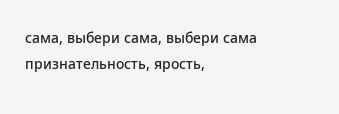сама, выбери сама, выбери сама
признательность, ярость,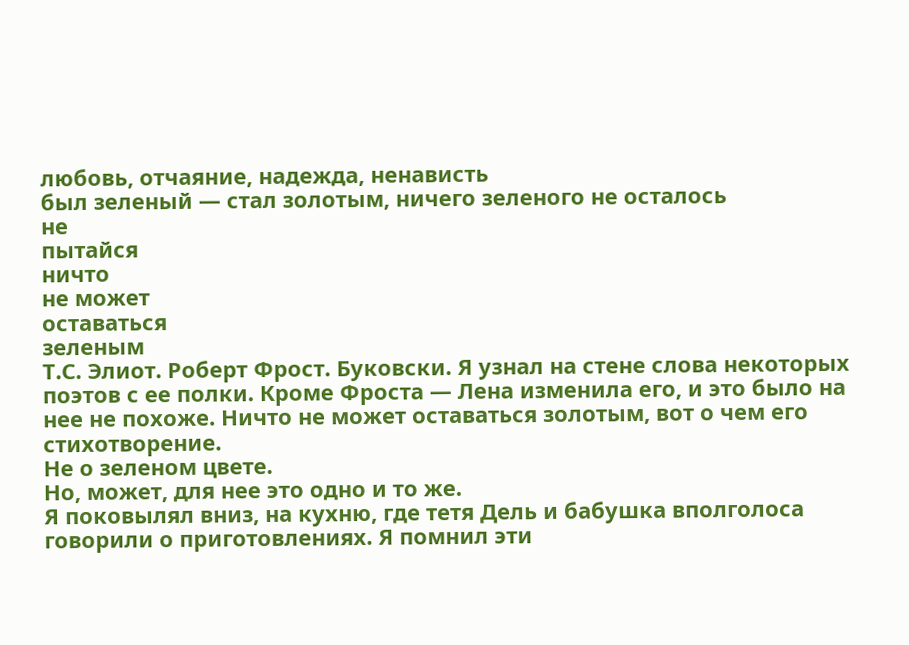любовь, отчаяние, надежда, ненависть
был зеленый — стал золотым, ничего зеленого не осталось
не
пытайся
ничто
не может
оставаться
зеленым
Т.С. Элиот. Роберт Фрост. Буковски. Я узнал на стене слова некоторых поэтов с ее полки. Кроме Фроста — Лена изменила его, и это было на нее не похоже. Ничто не может оставаться золотым, вот о чем его стихотворение.
Не о зеленом цвете.
Но, может, для нее это одно и то же.
Я поковылял вниз, на кухню, где тетя Дель и бабушка вполголоса говорили о приготовлениях. Я помнил эти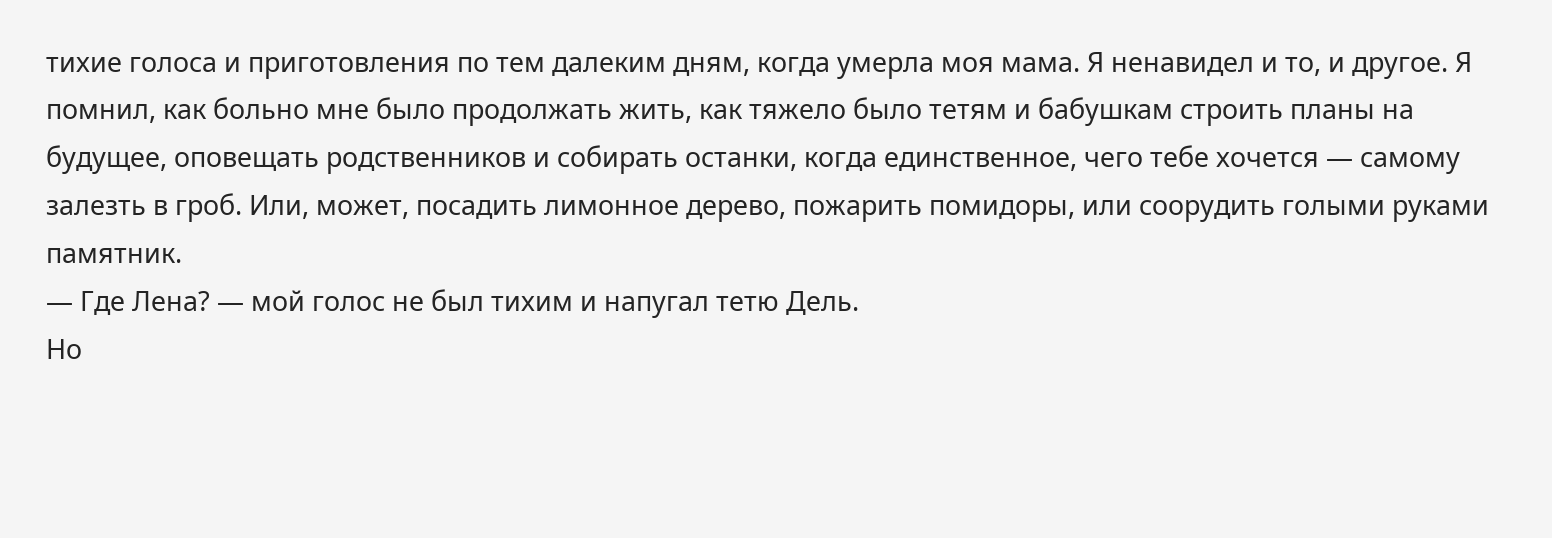тихие голоса и приготовления по тем далеким дням, когда умерла моя мама. Я ненавидел и то, и другое. Я помнил, как больно мне было продолжать жить, как тяжело было тетям и бабушкам строить планы на будущее, оповещать родственников и собирать останки, когда единственное, чего тебе хочется — самому залезть в гроб. Или, может, посадить лимонное дерево, пожарить помидоры, или соорудить голыми руками памятник.
— Где Лена? — мой голос не был тихим и напугал тетю Дель.
Но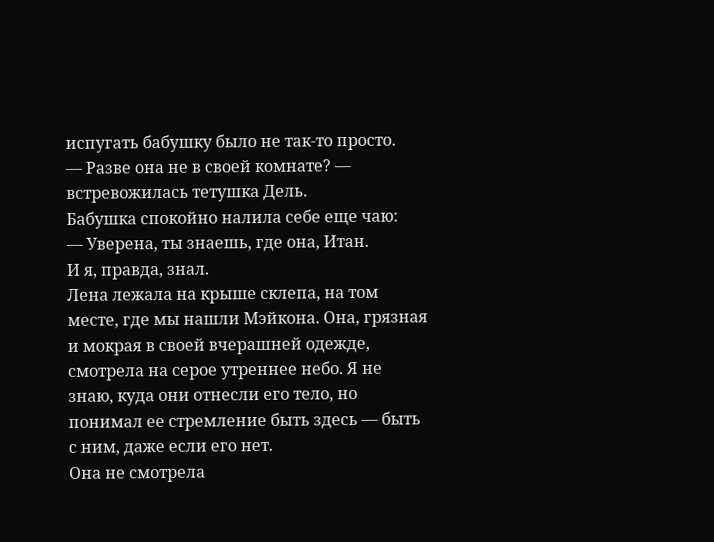испугать бабушку было не так-то просто.
— Разве она не в своей комнате? — встревожилась тетушка Дель.
Бабушка спокойно налила себе еще чаю:
— Уверена, ты знаешь, где она, Итан.
И я, правда, знал.
Лена лежала на крыше склепа, на том месте, где мы нашли Мэйкона. Она, грязная и мокрая в своей вчерашней одежде, смотрела на серое утреннее небо. Я не знаю, куда они отнесли его тело, но понимал ее стремление быть здесь — быть с ним, даже если его нет.
Она не смотрела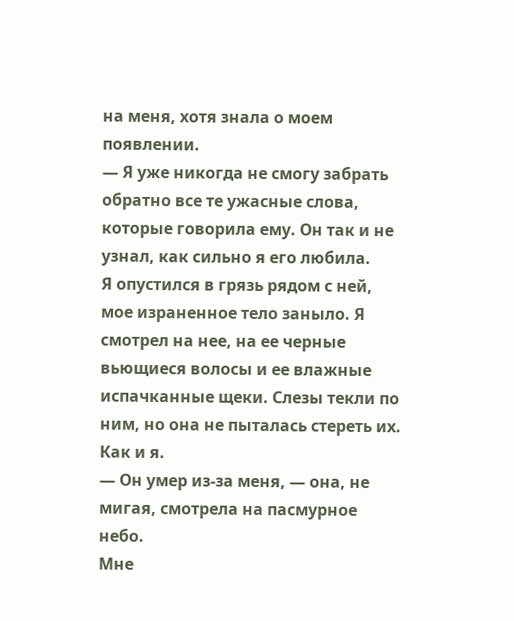на меня, хотя знала о моем появлении.
— Я уже никогда не смогу забрать обратно все те ужасные слова, которые говорила ему. Он так и не узнал, как сильно я его любила.
Я опустился в грязь рядом с ней, мое израненное тело заныло. Я смотрел на нее, на ее черные вьющиеся волосы и ее влажные испачканные щеки. Слезы текли по ним, но она не пыталась стереть их. Как и я.
— Он умер из-за меня, — она, не мигая, смотрела на пасмурное небо.
Мне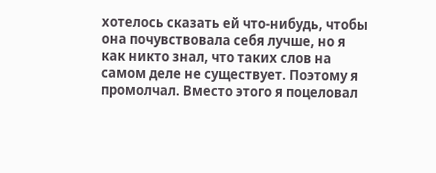хотелось сказать ей что-нибудь, чтобы она почувствовала себя лучше, но я как никто знал, что таких слов на самом деле не существует. Поэтому я промолчал. Вместо этого я поцеловал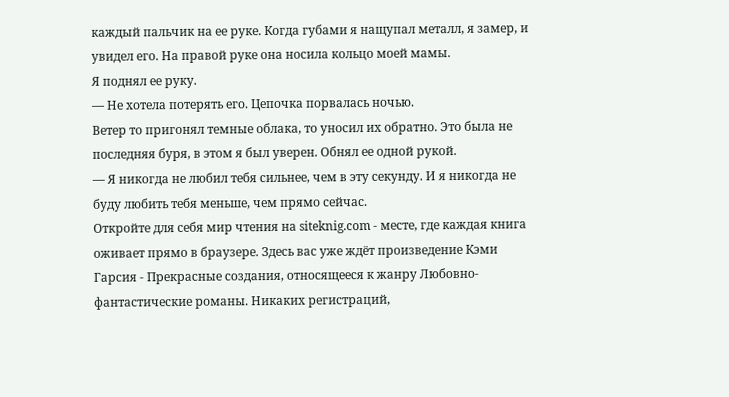каждый пальчик на ее руке. Когда губами я нащупал металл, я замер, и увидел его. На правой руке она носила кольцо моей мамы.
Я поднял ее руку.
— Не хотела потерять его. Цепочка порвалась ночью.
Ветер то пригонял темные облака, то уносил их обратно. Это была не последняя буря, в этом я был уверен. Обнял ее одной рукой.
— Я никогда не любил тебя сильнее, чем в эту секунду. И я никогда не буду любить тебя меньше, чем прямо сейчас.
Откройте для себя мир чтения на siteknig.com - месте, где каждая книга оживает прямо в браузере. Здесь вас уже ждёт произведение Кэми Гарсия - Прекрасные создания, относящееся к жанру Любовно-фантастические романы. Никаких регистраций,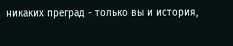никаких преград - только вы и история,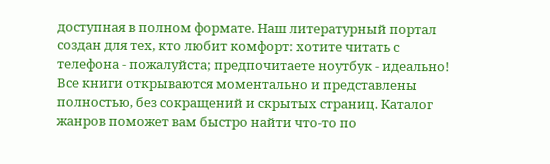доступная в полном формате. Наш литературный портал создан для тех, кто любит комфорт: хотите читать с телефона - пожалуйста; предпочитаете ноутбук - идеально! Все книги открываются моментально и представлены полностью, без сокращений и скрытых страниц. Каталог жанров поможет вам быстро найти что-то по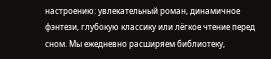настроению: увлекательный роман, динамичное фэнтези, глубокую классику или лёгкое чтение перед сном. Мы ежедневно расширяем библиотеку,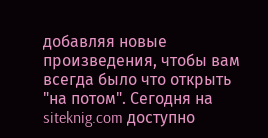добавляя новые произведения, чтобы вам всегда было что открыть "на потом". Сегодня на siteknig.com доступно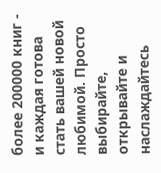более 200000 книг - и каждая готова стать вашей новой любимой. Просто выбирайте, открывайте и наслаждайтесь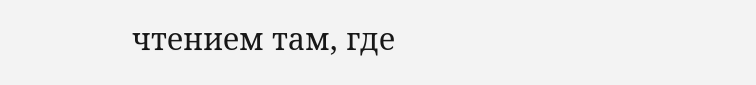чтением там, где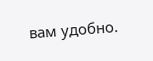вам удобно.